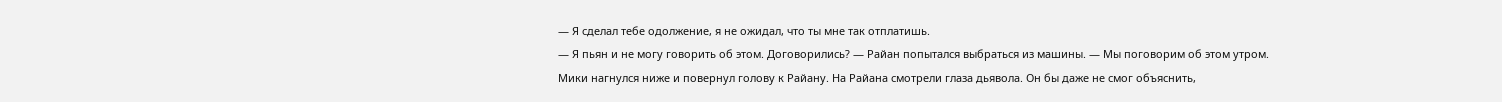— Я сделал тебе одолжение, я не ожидал, что ты мне так отплатишь.
— Я пьян и не могу говорить об этом. Договорились? — Райан попытался выбраться из машины. — Мы поговорим об этом утром.
Мики нагнулся ниже и повернул голову к Райану. На Райана смотрели глаза дьявола. Он бы даже не смог объяснить,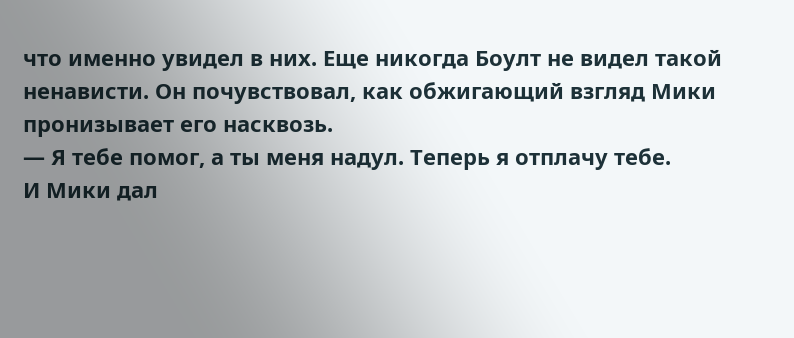что именно увидел в них. Еще никогда Боулт не видел такой ненависти. Он почувствовал, как обжигающий взгляд Мики пронизывает его насквозь.
— Я тебе помог, а ты меня надул. Теперь я отплачу тебе.
И Мики дал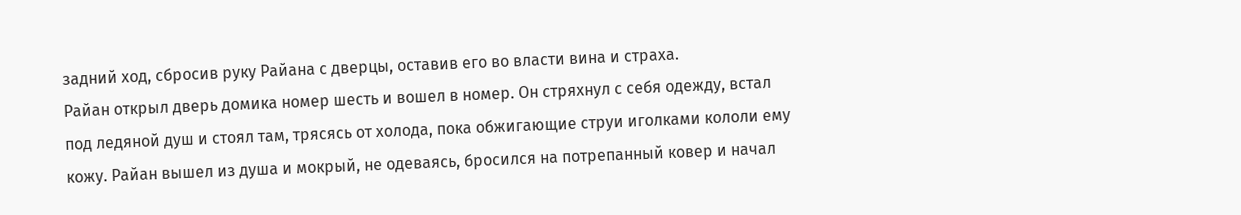задний ход, сбросив руку Райана с дверцы, оставив его во власти вина и страха.
Райан открыл дверь домика номер шесть и вошел в номер. Он стряхнул с себя одежду, встал под ледяной душ и стоял там, трясясь от холода, пока обжигающие струи иголками кололи ему кожу. Райан вышел из душа и мокрый, не одеваясь, бросился на потрепанный ковер и начал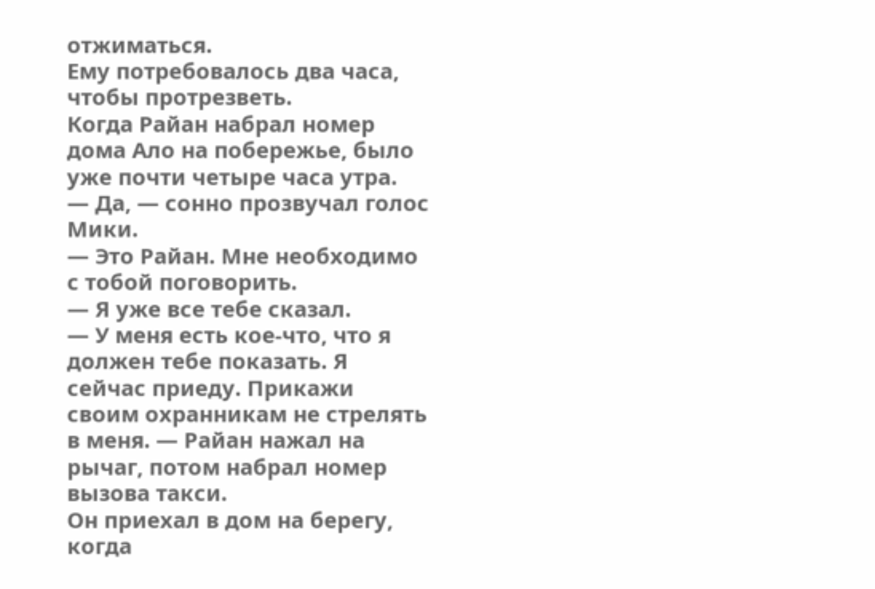отжиматься.
Ему потребовалось два часа, чтобы протрезветь.
Когда Райан набрал номер дома Ало на побережье, было уже почти четыре часа утра.
— Да, — сонно прозвучал голос Мики.
— Это Райан. Мне необходимо с тобой поговорить.
— Я уже все тебе сказал.
— У меня есть кое-что, что я должен тебе показать. Я сейчас приеду. Прикажи своим охранникам не стрелять в меня. — Райан нажал на рычаг, потом набрал номер вызова такси.
Он приехал в дом на берегу, когда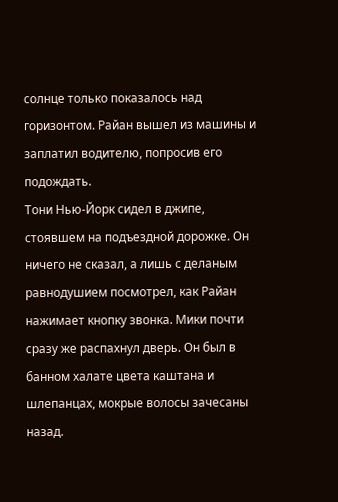солнце только показалось над горизонтом. Райан вышел из машины и заплатил водителю, попросив его подождать.
Тони Нью-Йорк сидел в джипе, стоявшем на подъездной дорожке. Он ничего не сказал, а лишь с деланым равнодушием посмотрел, как Райан нажимает кнопку звонка. Мики почти сразу же распахнул дверь. Он был в банном халате цвета каштана и шлепанцах, мокрые волосы зачесаны назад.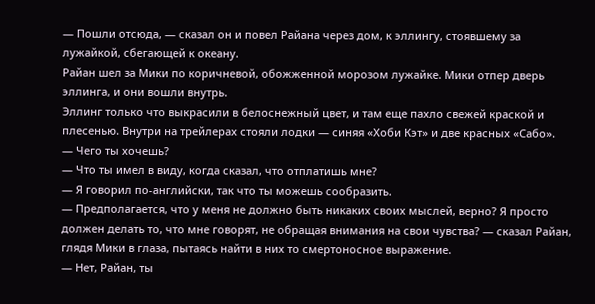— Пошли отсюда, — сказал он и повел Райана через дом, к эллингу, стоявшему за лужайкой, сбегающей к океану.
Райан шел за Мики по коричневой, обожженной морозом лужайке. Мики отпер дверь эллинга, и они вошли внутрь.
Эллинг только что выкрасили в белоснежный цвет, и там еще пахло свежей краской и плесенью. Внутри на трейлерах стояли лодки — синяя «Хоби Кэт» и две красных «Сабо».
— Чего ты хочешь?
— Что ты имел в виду, когда сказал, что отплатишь мне?
— Я говорил по-английски, так что ты можешь сообразить.
— Предполагается, что у меня не должно быть никаких своих мыслей, верно? Я просто должен делать то, что мне говорят, не обращая внимания на свои чувства? — сказал Райан, глядя Мики в глаза, пытаясь найти в них то смертоносное выражение.
— Нет, Райан, ты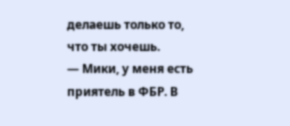делаешь только то, что ты хочешь.
— Мики, у меня есть приятель в ФБР. В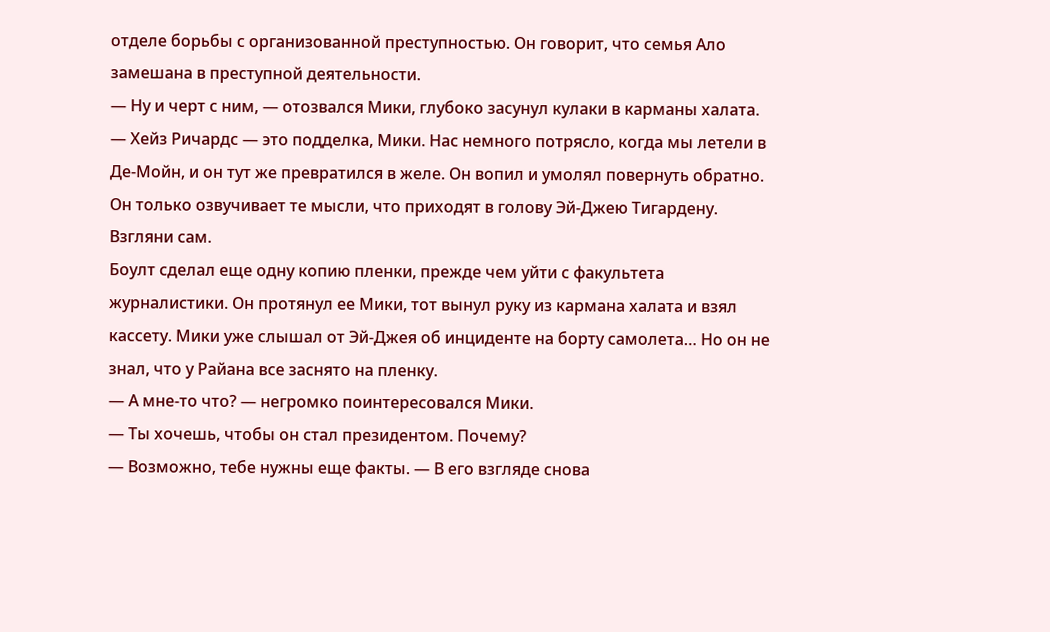отделе борьбы с организованной преступностью. Он говорит, что семья Ало замешана в преступной деятельности.
— Ну и черт с ним, — отозвался Мики, глубоко засунул кулаки в карманы халата.
— Хейз Ричардс — это подделка, Мики. Нас немного потрясло, когда мы летели в Де-Мойн, и он тут же превратился в желе. Он вопил и умолял повернуть обратно. Он только озвучивает те мысли, что приходят в голову Эй-Джею Тигардену. Взгляни сам.
Боулт сделал еще одну копию пленки, прежде чем уйти с факультета журналистики. Он протянул ее Мики, тот вынул руку из кармана халата и взял кассету. Мики уже слышал от Эй-Джея об инциденте на борту самолета… Но он не знал, что у Райана все заснято на пленку.
— А мне-то что? — негромко поинтересовался Мики.
— Ты хочешь, чтобы он стал президентом. Почему?
— Возможно, тебе нужны еще факты. — В его взгляде снова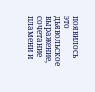появилось это дьявольское выражение, сочетание пламени и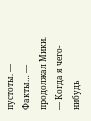пустоты. — Факты… — продолжал Мики. — Когда я чего-нибудь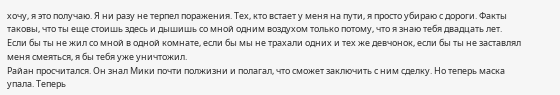хочу, я это получаю. Я ни разу не терпел поражения. Тех, кто встает у меня на пути, я просто убираю с дороги. Факты таковы, что ты еще стоишь здесь и дышишь со мной одним воздухом только потому, что я знаю тебя двадцать лет. Если бы ты не жил со мной в одной комнате, если бы мы не трахали одних и тех же девчонок, если бы ты не заставлял меня смеяться, я бы тебя уже уничтожил.
Райан просчитался. Он знал Мики почти полжизни и полагал, что сможет заключить с ним сделку. Но теперь маска упала. Теперь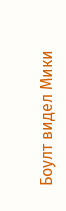Боулт видел Мики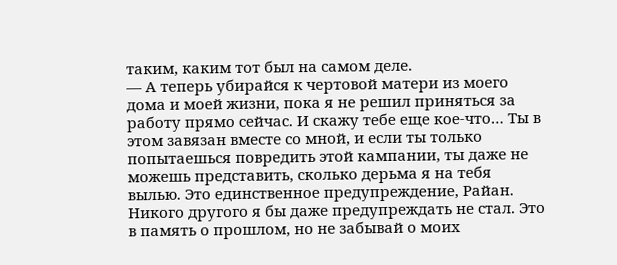таким, каким тот был на самом деле.
— А теперь убирайся к чертовой матери из моего дома и моей жизни, пока я не решил приняться за работу прямо сейчас. И скажу тебе еще кое-что… Ты в этом завязан вместе со мной, и если ты только попытаешься повредить этой кампании, ты даже не можешь представить, сколько дерьма я на тебя вылью. Это единственное предупреждение, Райан. Никого другого я бы даже предупреждать не стал. Это в память о прошлом, но не забывай о моих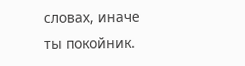словах, иначе ты покойник.